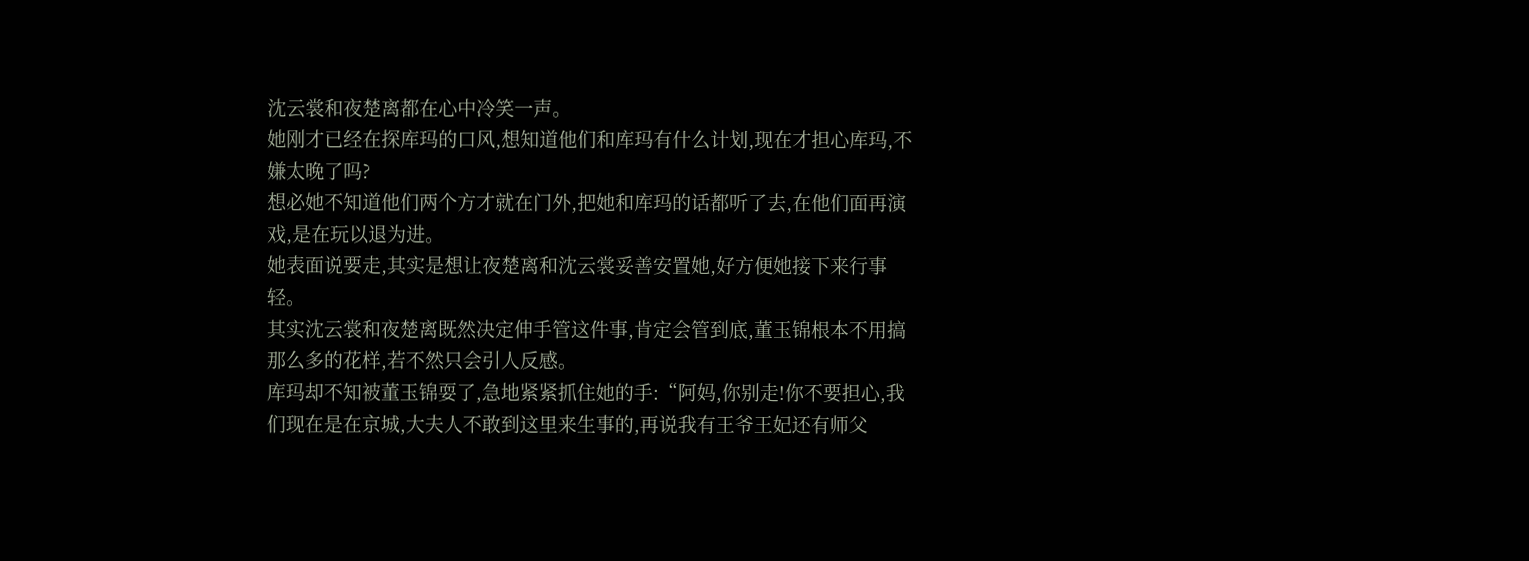沈云裳和夜楚离都在心中冷笑一声。
她刚才已经在探库玛的口风,想知道他们和库玛有什么计划,现在才担心库玛,不嫌太晚了吗?
想必她不知道他们两个方才就在门外,把她和库玛的话都听了去,在他们面再演戏,是在玩以退为进。
她表面说要走,其实是想让夜楚离和沈云裳妥善安置她,好方便她接下来行事轻。
其实沈云裳和夜楚离既然决定伸手管这件事,肯定会管到底,董玉锦根本不用搞那么多的花样,若不然只会引人反感。
库玛却不知被董玉锦耍了,急地紧紧抓住她的手:“阿妈,你别走!你不要担心,我们现在是在京城,大夫人不敢到这里来生事的,再说我有王爷王妃还有师父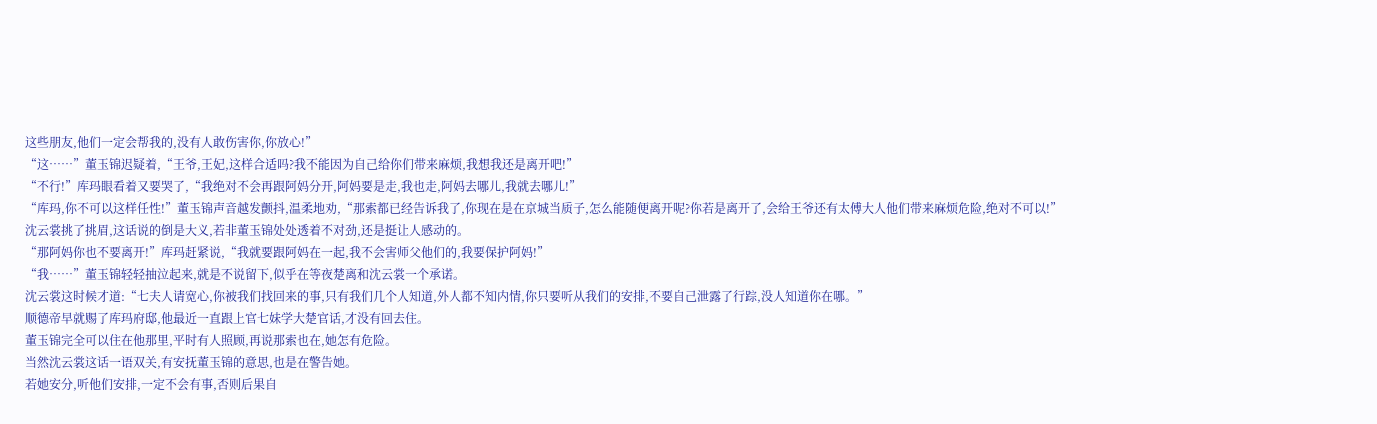这些朋友,他们一定会帮我的,没有人敢伤害你,你放心!”
“这……”董玉锦迟疑着,“王爷,王妃,这样合适吗?我不能因为自己给你们带来麻烦,我想我还是离开吧!”
“不行!”库玛眼看着又要哭了,“我绝对不会再跟阿妈分开,阿妈要是走,我也走,阿妈去哪儿,我就去哪儿!”
“库玛,你不可以这样任性!”董玉锦声音越发颤抖,温柔地劝,“那索都已经告诉我了,你现在是在京城当质子,怎么能随便离开呢?你若是离开了,会给王爷还有太傅大人他们带来麻烦危险,绝对不可以!”
沈云裳挑了挑眉,这话说的倒是大义,若非董玉锦处处透着不对劲,还是挺让人感动的。
“那阿妈你也不要离开!”库玛赶紧说,“我就要跟阿妈在一起,我不会害师父他们的,我要保护阿妈!”
“我……”董玉锦轻轻抽泣起来,就是不说留下,似乎在等夜楚离和沈云裳一个承诺。
沈云裳这时候才道:“七夫人请宽心,你被我们找回来的事,只有我们几个人知道,外人都不知内情,你只要听从我们的安排,不要自己泄露了行踪,没人知道你在哪。”
顺德帝早就赐了库玛府邸,他最近一直跟上官七妹学大楚官话,才没有回去住。
董玉锦完全可以住在他那里,平时有人照顾,再说那索也在,她怎有危险。
当然沈云裳这话一语双关,有安抚董玉锦的意思,也是在警告她。
若她安分,听他们安排,一定不会有事,否则后果自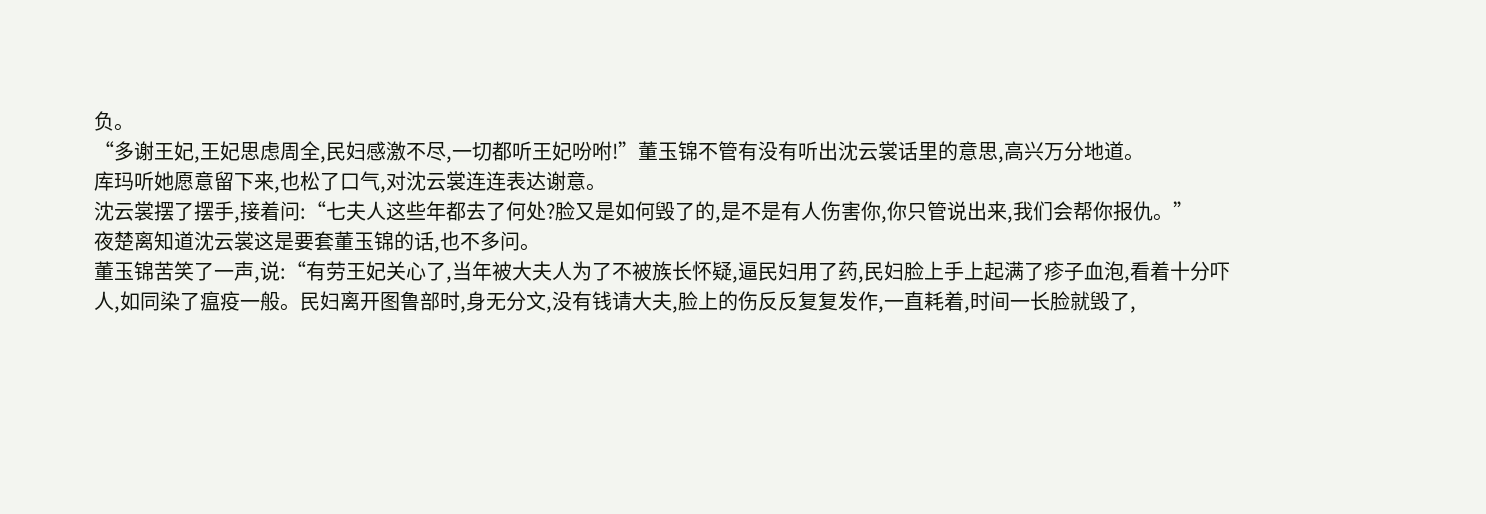负。
“多谢王妃,王妃思虑周全,民妇感激不尽,一切都听王妃吩咐!”董玉锦不管有没有听出沈云裳话里的意思,高兴万分地道。
库玛听她愿意留下来,也松了口气,对沈云裳连连表达谢意。
沈云裳摆了摆手,接着问:“七夫人这些年都去了何处?脸又是如何毁了的,是不是有人伤害你,你只管说出来,我们会帮你报仇。”
夜楚离知道沈云裳这是要套董玉锦的话,也不多问。
董玉锦苦笑了一声,说:“有劳王妃关心了,当年被大夫人为了不被族长怀疑,逼民妇用了药,民妇脸上手上起满了疹子血泡,看着十分吓人,如同染了瘟疫一般。民妇离开图鲁部时,身无分文,没有钱请大夫,脸上的伤反反复复发作,一直耗着,时间一长脸就毁了,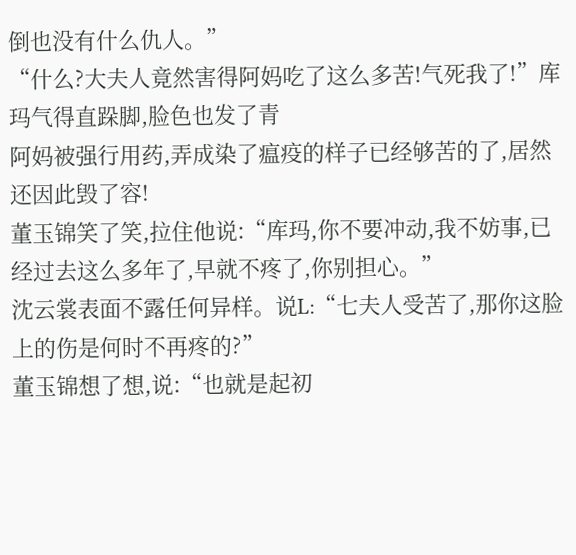倒也没有什么仇人。”
“什么?大夫人竟然害得阿妈吃了这么多苦!气死我了!”库玛气得直跺脚,脸色也发了青
阿妈被强行用药,弄成染了瘟疫的样子已经够苦的了,居然还因此毁了容!
董玉锦笑了笑,拉住他说:“库玛,你不要冲动,我不妨事,已经过去这么多年了,早就不疼了,你别担心。”
沈云裳表面不露任何异样。说L:“七夫人受苦了,那你这脸上的伤是何时不再疼的?”
董玉锦想了想,说:“也就是起初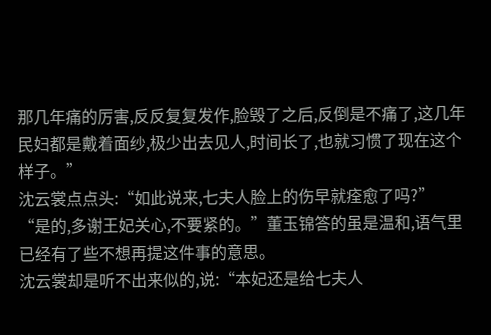那几年痛的厉害,反反复复发作,脸毁了之后,反倒是不痛了,这几年民妇都是戴着面纱,极少出去见人,时间长了,也就习惯了现在这个样子。”
沈云裳点点头:“如此说来,七夫人脸上的伤早就痊愈了吗?”
“是的,多谢王妃关心,不要紧的。”董玉锦答的虽是温和,语气里已经有了些不想再提这件事的意思。
沈云裳却是听不出来似的,说:“本妃还是给七夫人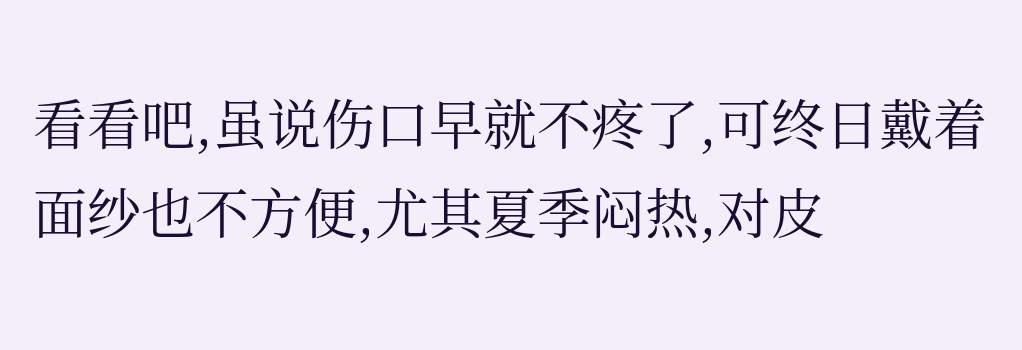看看吧,虽说伤口早就不疼了,可终日戴着面纱也不方便,尤其夏季闷热,对皮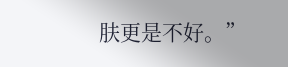肤更是不好。”